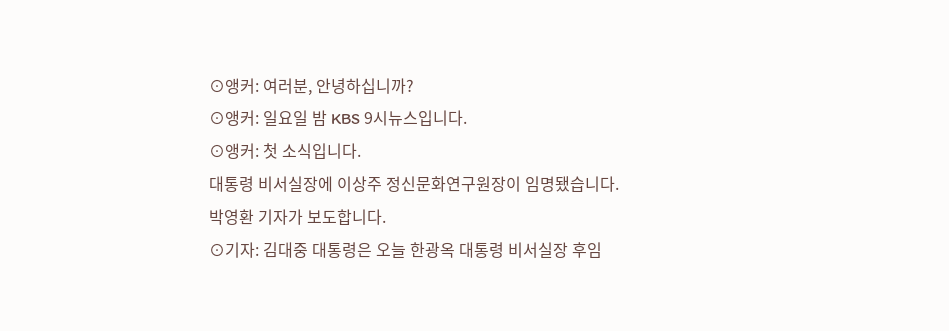⊙앵커: 여러분, 안녕하십니까?
⊙앵커: 일요일 밤 KBS 9시뉴스입니다.
⊙앵커: 첫 소식입니다.
대통령 비서실장에 이상주 정신문화연구원장이 임명됐습니다.
박영환 기자가 보도합니다.
⊙기자: 김대중 대통령은 오늘 한광옥 대통령 비서실장 후임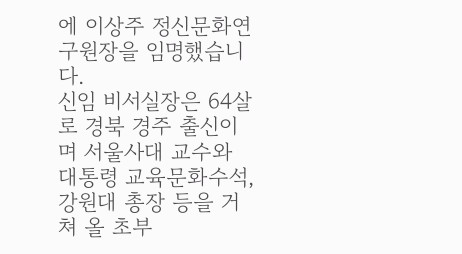에 이상주 정신문화연구원장을 임명했습니다.
신임 비서실장은 64살로 경북 경주 출신이며 서울사대 교수와 대통령 교육문화수석, 강원대 총장 등을 거쳐 올 초부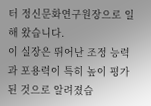터 정신문화연구원장으로 일해 왔습니다.
이 실장은 뛰어난 조정 능력과 포용력이 특히 높이 평가된 것으로 알려졌습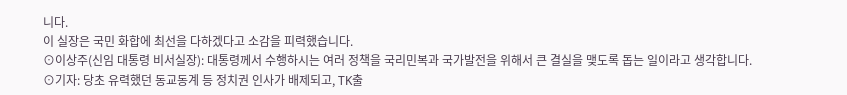니다.
이 실장은 국민 화합에 최선을 다하겠다고 소감을 피력했습니다.
⊙이상주(신임 대통령 비서실장): 대통령께서 수행하시는 여러 정책을 국리민복과 국가발전을 위해서 큰 결실을 맺도록 돕는 일이라고 생각합니다.
⊙기자: 당초 유력했던 동교동계 등 정치권 인사가 배제되고, TK출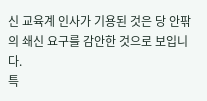신 교육계 인사가 기용된 것은 당 안팎의 쇄신 요구를 감안한 것으로 보입니다.
특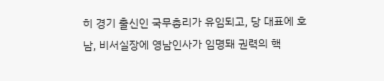히 경기 출신인 국무총리가 유임되고, 당 대표에 호남, 비서실장에 영남인사가 임명돼 권력의 핵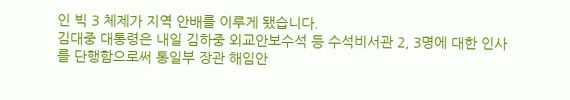인 빅 3 체제가 지역 안배를 이루게 됐습니다.
김대중 대통령은 내일 김하중 외교안보수석 등 수석비서관 2, 3명에 대한 인사를 단행함으로써 통일부 장관 해임안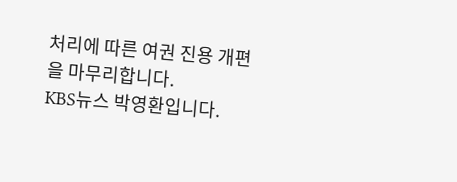처리에 따른 여권 진용 개편을 마무리합니다.
KBS뉴스 박영환입니다.